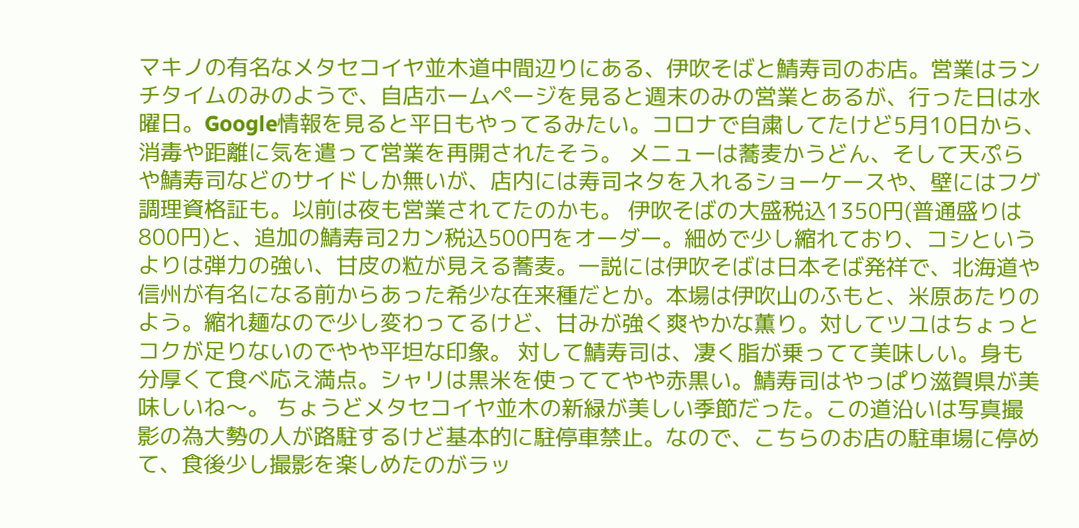マキノの有名なメタセコイヤ並木道中間辺りにある、伊吹そばと鯖寿司のお店。営業はランチタイムのみのようで、自店ホームページを見ると週末のみの営業とあるが、行った日は水曜日。Google情報を見ると平日もやってるみたい。コロナで自粛してたけど5月10日から、消毒や距離に気を遣って営業を再開されたそう。 メニューは蕎麦かうどん、そして天ぷらや鯖寿司などのサイドしか無いが、店内には寿司ネタを入れるショーケースや、壁にはフグ調理資格証も。以前は夜も営業されてたのかも。 伊吹そばの大盛税込1350円(普通盛りは800円)と、追加の鯖寿司2カン税込500円をオーダー。細めで少し縮れており、コシというよりは弾力の強い、甘皮の粒が見える蕎麦。一説には伊吹そばは日本そば発祥で、北海道や信州が有名になる前からあった希少な在来種だとか。本場は伊吹山のふもと、米原あたりのよう。縮れ麺なので少し変わってるけど、甘みが強く爽やかな薫り。対してツユはちょっとコクが足りないのでやや平坦な印象。 対して鯖寿司は、凄く脂が乗ってて美味しい。身も分厚くて食べ応え満点。シャリは黒米を使っててやや赤黒い。鯖寿司はやっぱり滋賀県が美味しいね〜。 ちょうどメタセコイヤ並木の新緑が美しい季節だった。この道沿いは写真撮影の為大勢の人が路駐するけど基本的に駐停車禁止。なので、こちらのお店の駐車場に停めて、食後少し撮影を楽しめたのがラッ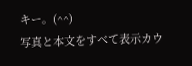キー。(^^)
写真と本文をすべて表示カウ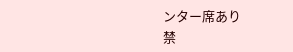ンター席あり
禁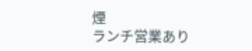煙
ランチ営業あり